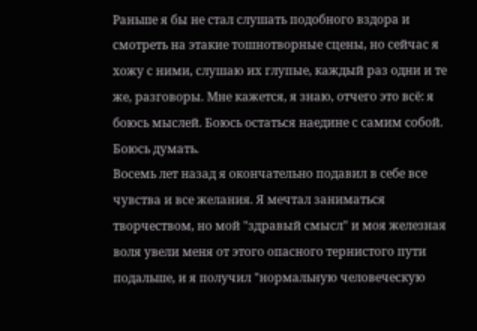Раньше я бы не стал слушать подобного вздора и смотреть на этакие тошнотворные сцены, но сейчас я хожу с ними, слушаю их глупые, каждый раз одни и те же, разговоры. Мне кажется, я знаю, отчего это всё: я боюсь мыслей. Боюсь остаться наедине с самим собой. Боюсь думать.
Восемь лет назад я окончательно подавил в себе все чувства и все желания. Я мечтал заниматься творчеством, но мой "здравый смысл" и моя железная воля увели меня от этого опасного тернистого пути подальше, и я получил "нормальную человеческую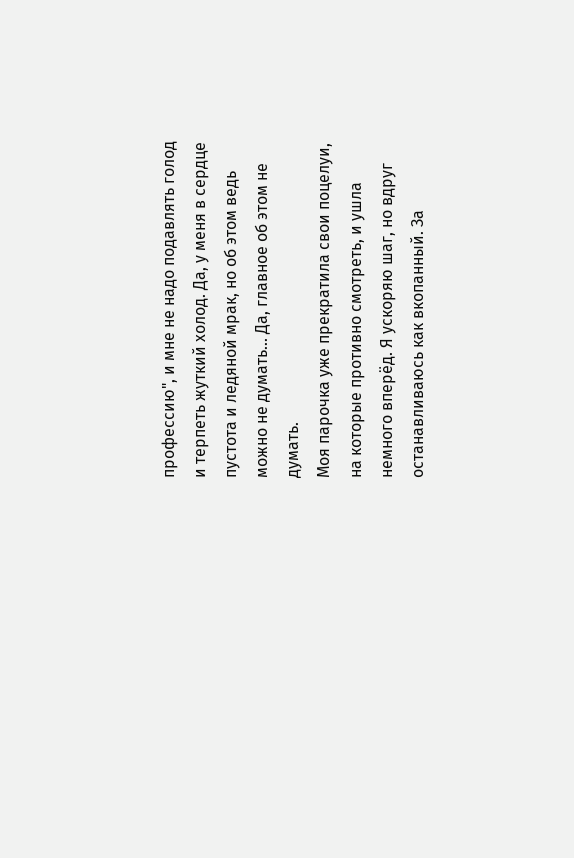профессию", и мне не надо подавлять голод и терпеть жуткий холод. Да, у меня в сердце пустота и ледяной мрак, но об этом ведь можно не думать... Да, главное об этом не думать.
Моя парочка уже прекратила свои поцелуи, на которые противно смотреть, и ушла немного вперёд. Я ускоряю шаг, но вдруг останавливаюсь как вкопанный. За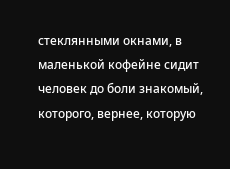стеклянными окнами, в маленькой кофейне сидит человек до боли знакомый, которого, вернее, которую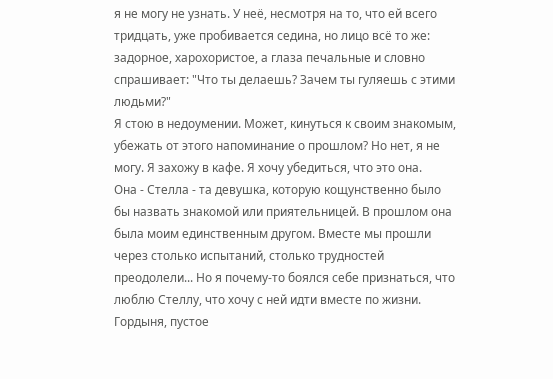я не могу не узнать. У неё, несмотря на то, что ей всего тридцать, уже пробивается седина, но лицо всё то же: задорное, харохористое, а глаза печальные и словно спрашивает: "Что ты делаешь? Зачем ты гуляешь с этими людьми?"
Я стою в недоумении. Может, кинуться к своим знакомым, убежать от этого напоминание о прошлом? Но нет, я не могу. Я захожу в кафе. Я хочу убедиться, что это она.
Она - Стелла - та девушка, которую кощунственно было бы назвать знакомой или приятельницей. В прошлом она была моим единственным другом. Вместе мы прошли через столько испытаний, столько трудностей преодолели... Но я почему-то боялся себе признаться, что люблю Стеллу, что хочу с ней идти вместе по жизни. Гордыня, пустое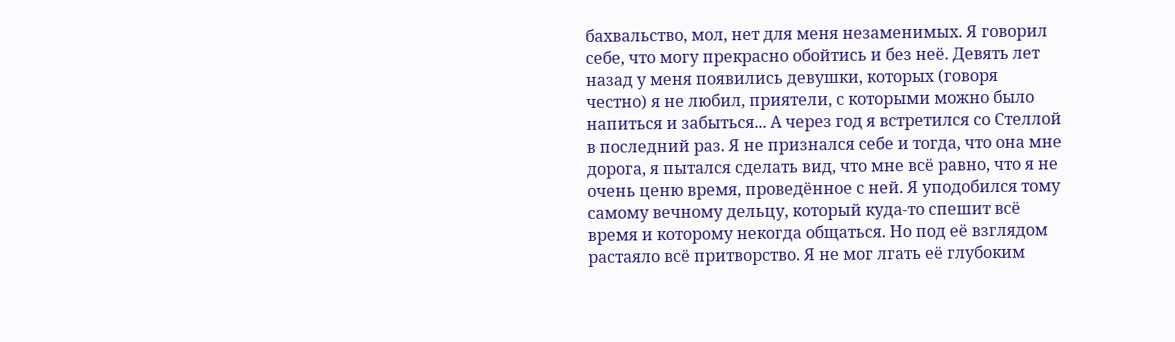бахвальство, мол, нет для меня незаменимых. Я говорил себе, что могу прекрасно обойтись и без неё. Девять лет назад у меня появились девушки, которых (говоря честно) я не любил, приятели, с которыми можно было напиться и забыться... А через год я встретился со Стеллой в последний раз. Я не признался себе и тогда, что она мне дорога, я пытался сделать вид, что мне всё равно, что я не очень ценю время, проведённое с ней. Я уподобился тому самому вечному дельцу, который куда-то спешит всё время и которому некогда общаться. Но под её взглядом растаяло всё притворство. Я не мог лгать её глубоким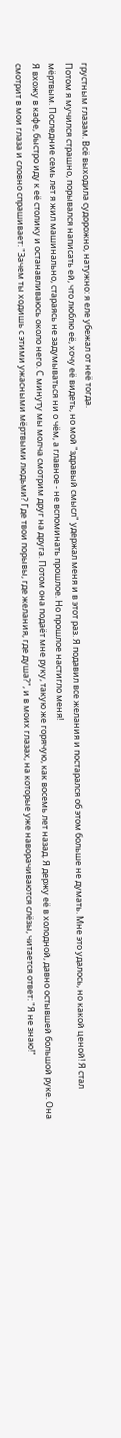грустным глазам. Всё выходила судорожно, натужно: я еле убежал от неё тогда.
Потом я мучился страшно, порывался написать ей, что люблю её, хочу её видеть, но мой "здравый смысл" удержал меня и в этот раз. Я подавил все желания и постарался об этом больше не думать. Мне это удалось, но какой ценой! Я стал мёртвым. Последние семь лет я жил машинально, стараясь не задумываться ни о чём, а главное - не вспоминать прошлое. Но прошлое настигло меня!
Я вхожу в кафе, быстро иду к её столику и останавливаюсь около него. С минуту мы молча смотрим друг на друга. Потом она подаёт мне руку, такую же горячую, как восемь лет назад. Я держу её в холодной, давно остывшей большой руке. Она смотрит в мои глаза и словно спрашивает: "Зачем ты ходишь с этими ужасными мёртвыми людьми? Где твои порывы, где желания, где душа?", и в моих глазах, на которые уже наворачиваются слёзы, читается ответ: "Я не знаю!"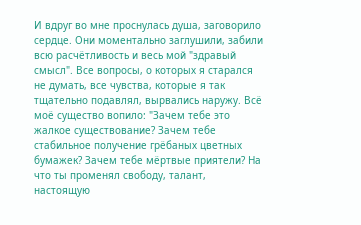И вдруг во мне проснулась душа, заговорило сердце. Они моментально заглушили, забили всю расчётливость и весь мой "здравый смысл". Все вопросы, о которых я старался не думать, все чувства, которые я так тщательно подавлял, вырвались наружу. Всё моё существо вопило: "Зачем тебе это жалкое существование? Зачем тебе стабильное получение грёбаных цветных бумажек? Зачем тебе мёртвые приятели? На что ты променял свободу, талант, настоящую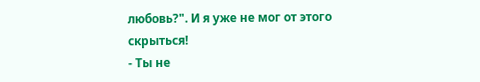любовь?". И я уже не мог от этого скрыться!
- Ты не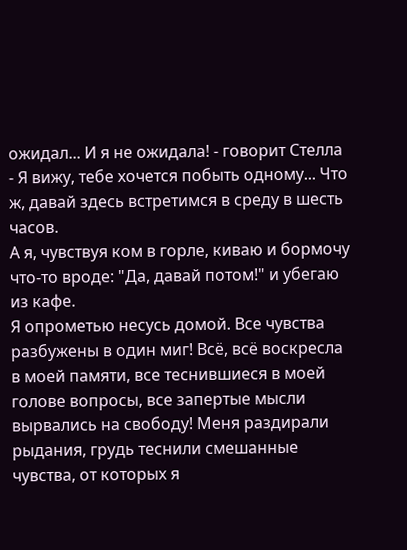ожидал... И я не ожидала! - говорит Стелла - Я вижу, тебе хочется побыть одному... Что ж, давай здесь встретимся в среду в шесть часов.
А я, чувствуя ком в горле, киваю и бормочу что-то вроде: "Да, давай потом!" и убегаю из кафе.
Я опрометью несусь домой. Все чувства разбужены в один миг! Всё, всё воскресла в моей памяти, все теснившиеся в моей голове вопросы, все запертые мысли вырвались на свободу! Меня раздирали рыдания, грудь теснили смешанные чувства, от которых я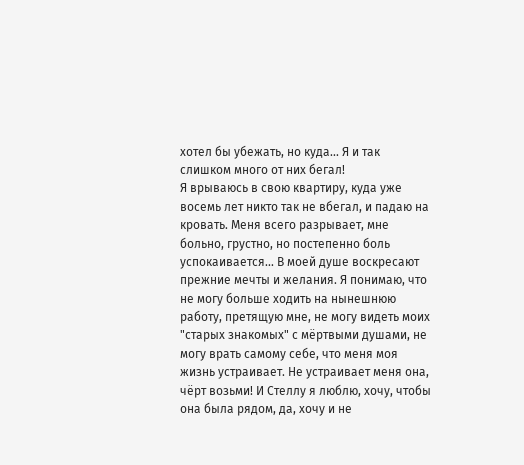хотел бы убежать, но куда... Я и так слишком много от них бегал!
Я врываюсь в свою квартиру, куда уже восемь лет никто так не вбегал, и падаю на кровать. Меня всего разрывает, мне больно, грустно, но постепенно боль успокаивается... В моей душе воскресают прежние мечты и желания. Я понимаю, что не могу больше ходить на нынешнюю работу, претящую мне, не могу видеть моих "старых знакомых" с мёртвыми душами, не могу врать самому себе, что меня моя жизнь устраивает. Не устраивает меня она, чёрт возьми! И Стеллу я люблю, хочу, чтобы она была рядом, да, хочу и не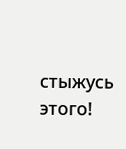стыжусь этого!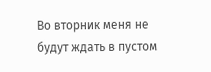Во вторник меня не будут ждать в пустом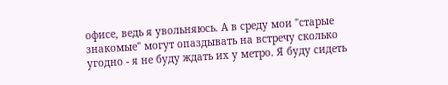офисе, ведь я увольняюсь. А в среду мои "старые знакомые" могут опаздывать на встречу сколько угодно - я не буду ждать их у метро. Я буду сидеть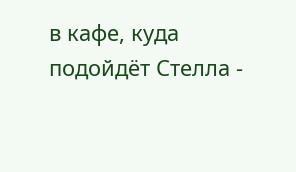в кафе, куда подойдёт Стелла -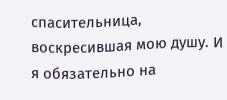спасительница, воскресившая мою душу. И я обязательно на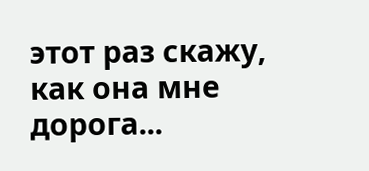этот раз скажу, как она мне дорога...